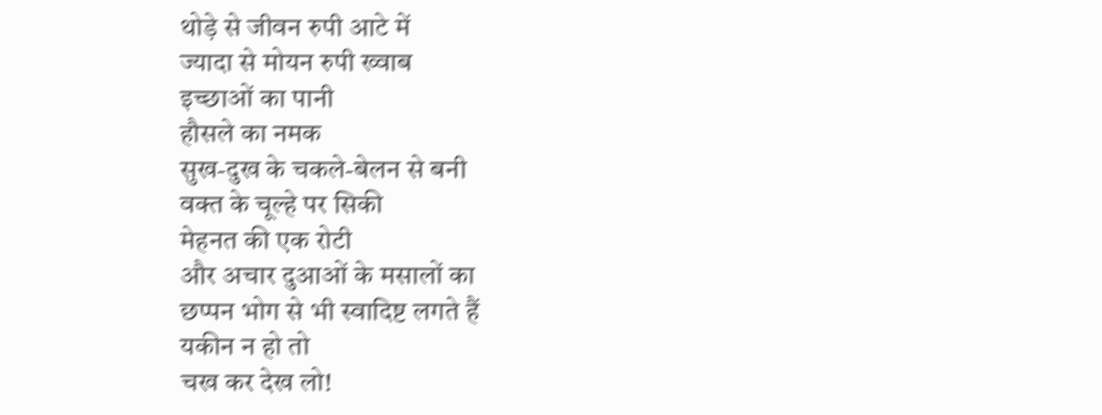थोड़े से जीवन रुपी आटे में
ज्यादा से मोयन रुपी ख्वाब
इच्छाओं का पानी
हौसले का नमक
सुख-दुख के चकले-बेलन से बनी
वक्त के चूल्हे पर सिकी
मेहनत की एक रोटी
और अचार दुआओं के मसालों का
छप्पन भोग से भी स्वादिष्ट लगते हैं
यकीन न हो तो
चख कर देख लो!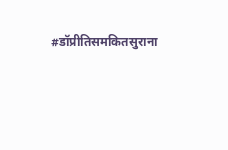#डॉप्रीतिसमकितसुराना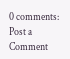0 comments:
Post a Comment